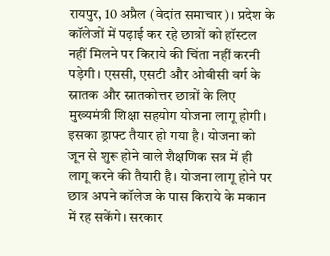रायपुर, 10 अप्रैल (वेदांत समाचार)। प्रदेश के कॉलेजों में पढ़ाई कर रहे छात्रों को हॉस्टल नहीं मिलने पर किराये की चिंता नहीं करनी पड़ेगी। एससी, एसटी और ओबीसी वर्ग के स्नातक और स्नातकोत्तर छात्रों के लिए मुख्यमंत्री शिक्षा सहयोग योजना लागू होगी। इसका ड्राफ्ट तैयार हो गया है। योजना को जून से शुरू होने वाले शैक्षणिक सत्र में ही लागू करने की तैयारी है। योजना लागू होने पर छात्र अपने कॉलेज के पास किराये के मकान में रह सकेंगे। सरकार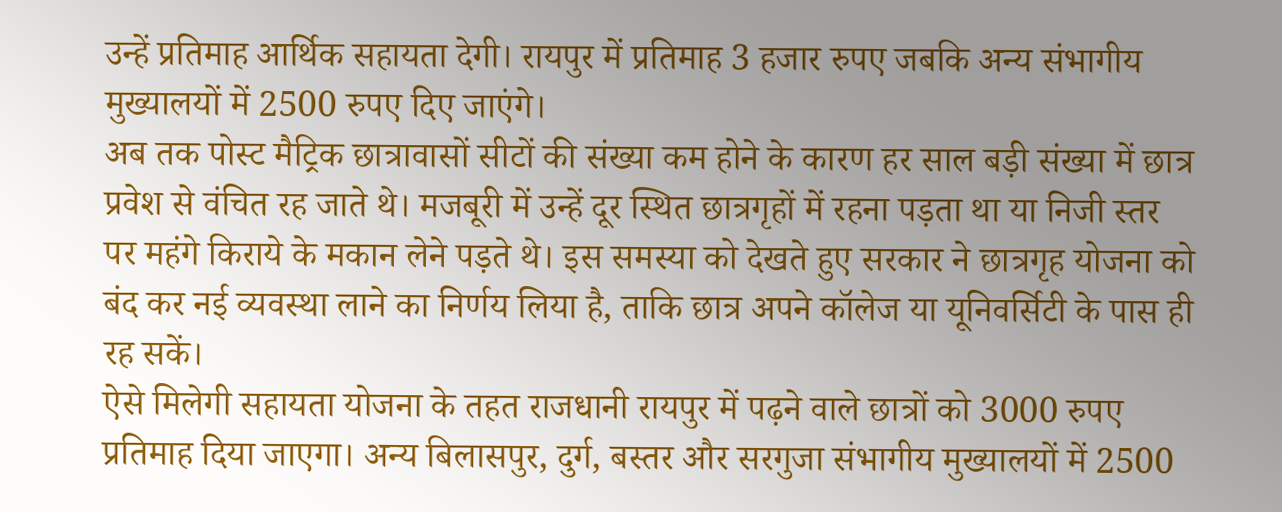उन्हें प्रतिमाह आर्थिक सहायता देगी। रायपुर में प्रतिमाह 3 हजार रुपए जबकि अन्य संभागीय मुख्यालयों में 2500 रुपए दिए जाएंगे।
अब तक पोस्ट मैट्रिक छात्रावासों सीटों की संख्या कम होने के कारण हर साल बड़ी संख्या में छात्र प्रवेश से वंचित रह जाते थे। मजबूरी में उन्हें दूर स्थित छात्रगृहों में रहना पड़ता था या निजी स्तर पर महंगे किराये के मकान लेने पड़ते थे। इस समस्या को देखते हुए सरकार ने छात्रगृह योजना को बंद कर नई व्यवस्था लाने का निर्णय लिया है, ताकि छात्र अपने कॉलेज या यूनिवर्सिटी के पास ही रह सकें।
ऐसे मिलेगी सहायता योजना के तहत राजधानी रायपुर में पढ़ने वाले छात्रों को 3000 रुपए प्रतिमाह दिया जाएगा। अन्य बिलासपुर, दुर्ग, बस्तर और सरगुजा संभागीय मुख्यालयों में 2500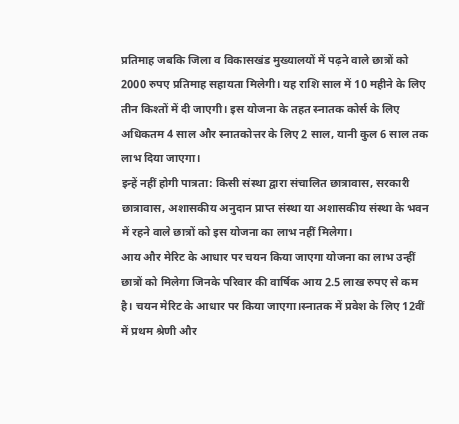प्रतिमाह जबकि जिला व विकासखंड मुख्यालयों में पढ़ने वाले छात्रों को 2000 रुपए प्रतिमाह सहायता मिलेगी। यह राशि साल में 10 महीने के लिए तीन किश्तों में दी जाएगी। इस योजना के तहत स्नातक कोर्स के लिए अधिकतम 4 साल और स्नातकोत्तर के लिए 2 साल, यानी कुल 6 साल तक लाभ दिया जाएगा।
इन्हें नहीं होगी पात्रता: किसी संस्था द्वारा संचालित छात्रावास, सरकारी छात्रावास, अशासकीय अनुदान प्राप्त संस्था या अशासकीय संस्था के भवन में रहने वाले छात्रों को इस योजना का लाभ नहीं मिलेगा।
आय और मेरिट के आधार पर चयन किया जाएगा योजना का लाभ उन्हीं छात्रों को मिलेगा जिनके परिवार की वार्षिक आय 2.5 लाख रुपए से कम है। चयन मेरिट के आधार पर किया जाएगा।स्नातक में प्रवेश के लिए 12वीं में प्रथम श्रेणी और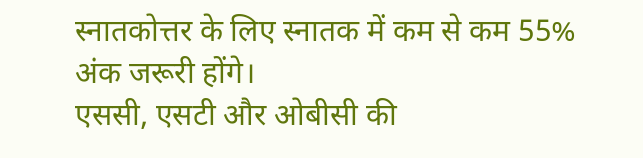स्नातकोत्तर के लिए स्नातक में कम से कम 55% अंक जरूरी होंगे।
एससी, एसटी और ओबीसी की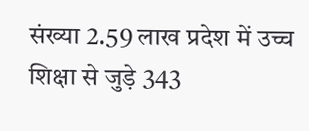संख्या 2.59 लाख प्रदेश में उच्च शिक्षा से जुड़े 343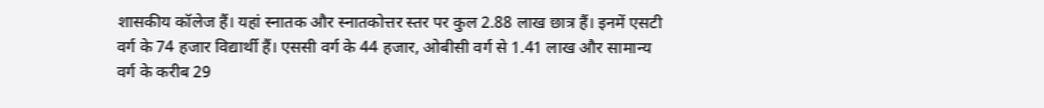शासकीय कॉलेज हैं। यहां स्नातक और स्नातकोत्तर स्तर पर कुल 2.88 लाख छात्र हैं। इनमें एसटी वर्ग के 74 हजार विद्यार्थी हैं। एससी वर्ग के 44 हजार, ओबीसी वर्ग से 1.41 लाख और सामान्य वर्ग के करीब 29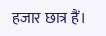हजार छात्र हैं।